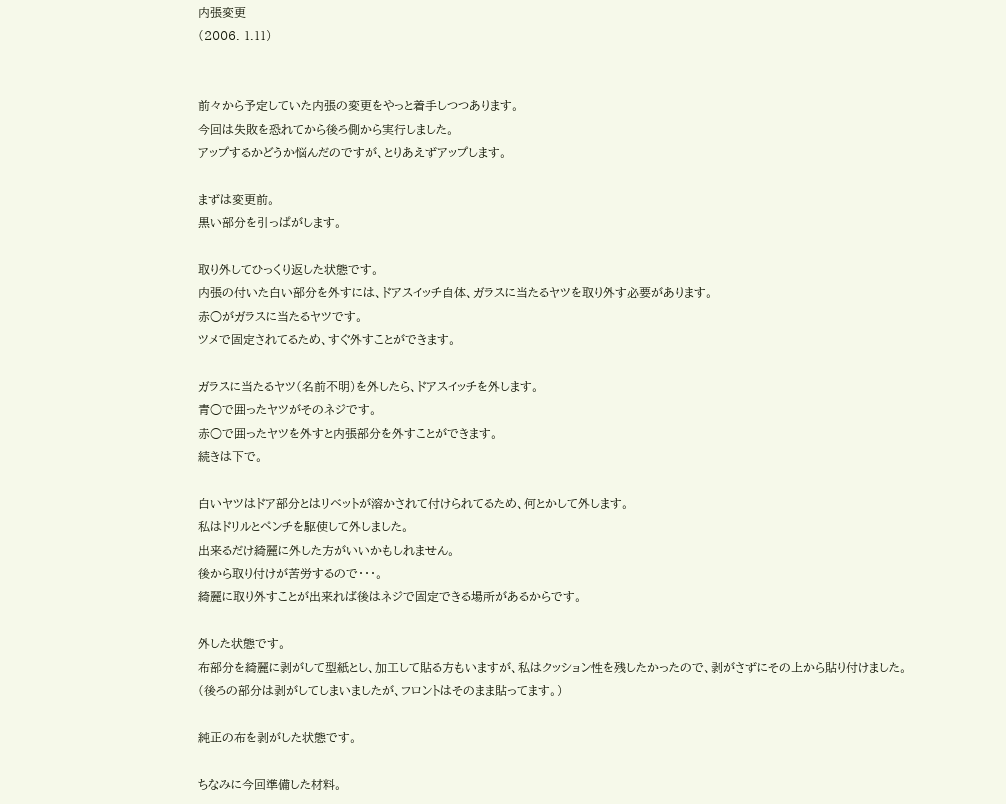内張変更
(2006. 1.11)


前々から予定していた内張の変更をやっと着手しつつあります。
今回は失敗を恐れてから後ろ側から実行しました。
アップするかどうか悩んだのですが、とりあえずアップします。

まずは変更前。
黒い部分を引っぱがします。

取り外してひっくり返した状態です。
内張の付いた白い部分を外すには、ドアスイッチ自体、ガラスに当たるヤツを取り外す必要があります。
赤○がガラスに当たるヤツです。
ツメで固定されてるため、すぐ外すことができます。

ガラスに当たるヤツ(名前不明)を外したら、ドアスイッチを外します。
青○で囲ったヤツがそのネジです。
赤○で囲ったヤツを外すと内張部分を外すことができます。
続きは下で。

白いヤツはドア部分とはリベットが溶かされて付けられてるため、何とかして外します。
私はドリルとペンチを駆使して外しました。
出来るだけ綺麗に外した方がいいかもしれません。
後から取り付けが苦労するので・・・。
綺麗に取り外すことが出来れば後はネジで固定できる場所があるからです。

外した状態です。
布部分を綺麗に剥がして型紙とし、加工して貼る方もいますが、私はクッション性を残したかったので、剥がさずにその上から貼り付けました。
(後ろの部分は剥がしてしまいましたが、フロントはそのまま貼ってます。)

純正の布を剥がした状態です。

ちなみに今回準備した材料。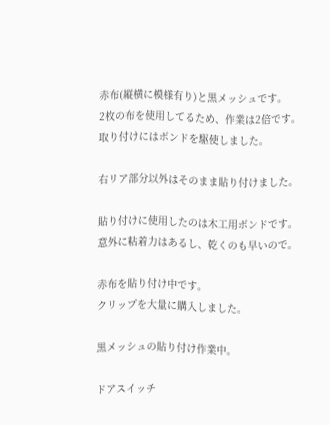赤布(縦横に模様有り)と黒メッシュです。
2枚の布を使用してるため、作業は2倍です。
取り付けにはボンドを駆使しました。

右リア部分以外はそのまま貼り付けました。

貼り付けに使用したのは木工用ボンドです。
意外に粘着力はあるし、乾くのも早いので。

赤布を貼り付け中です。
クリップを大量に購入しました。

黒メッシュの貼り付け作業中。

ドアスイッチ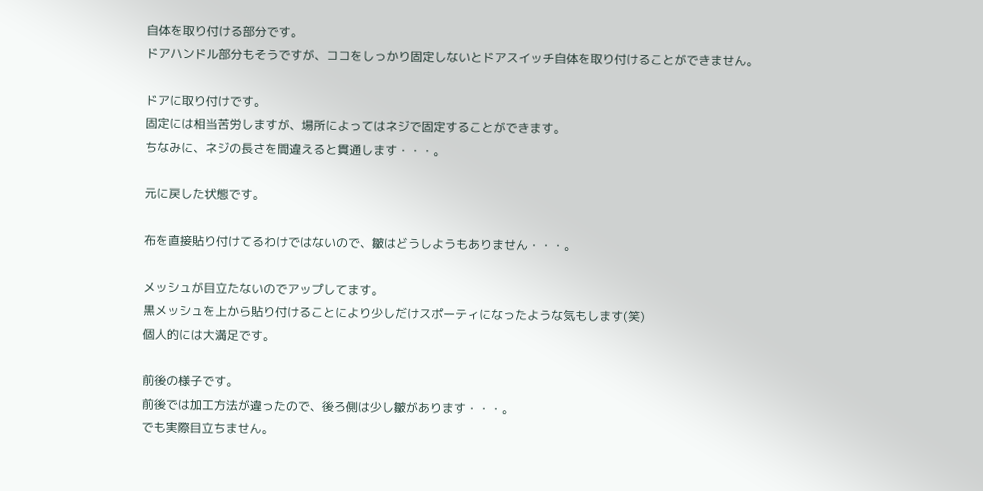自体を取り付ける部分です。
ドアハンドル部分もそうですが、ココをしっかり固定しないとドアスイッチ自体を取り付けることができません。

ドアに取り付けです。
固定には相当苦労しますが、場所によってはネジで固定することができます。
ちなみに、ネジの長さを間違えると貫通します・・・。

元に戻した状態です。

布を直接貼り付けてるわけではないので、皺はどうしようもありません・・・。

メッシュが目立たないのでアップしてます。
黒メッシュを上から貼り付けることにより少しだけスポーティになったような気もします(笑)
個人的には大満足です。

前後の様子です。
前後では加工方法が違ったので、後ろ側は少し皺があります・・・。
でも実際目立ちません。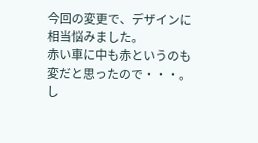今回の変更で、デザインに相当悩みました。
赤い車に中も赤というのも変だと思ったので・・・。
し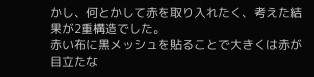かし、何とかして赤を取り入れたく、考えた結果が2重構造でした。
赤い布に黒メッシュを貼ることで大きくは赤が目立たな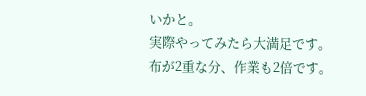いかと。
実際やってみたら大満足です。
布が2重な分、作業も2倍です。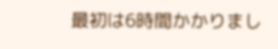最初は6時間かかりまし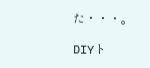た・・・。

DIYト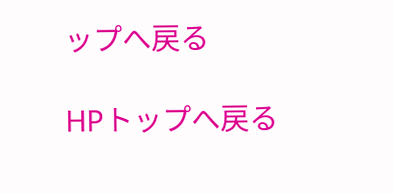ップへ戻る

HPトップへ戻る